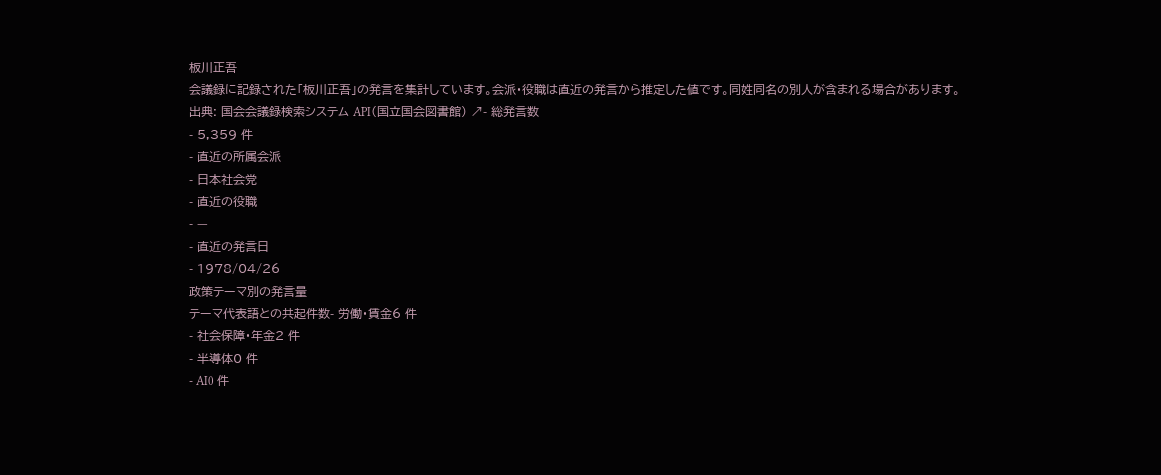板川正吾
会議録に記録された「板川正吾」の発言を集計しています。会派・役職は直近の発言から推定した値です。同姓同名の別人が含まれる場合があります。
出典: 国会会議録検索システム API(国立国会図書館) ↗- 総発言数
- 5,359 件
- 直近の所属会派
- 日本社会党
- 直近の役職
- —
- 直近の発言日
- 1978/04/26
政策テーマ別の発言量
テーマ代表語との共起件数- 労働・賃金6 件
- 社会保障・年金2 件
- 半導体0 件
- AI0 件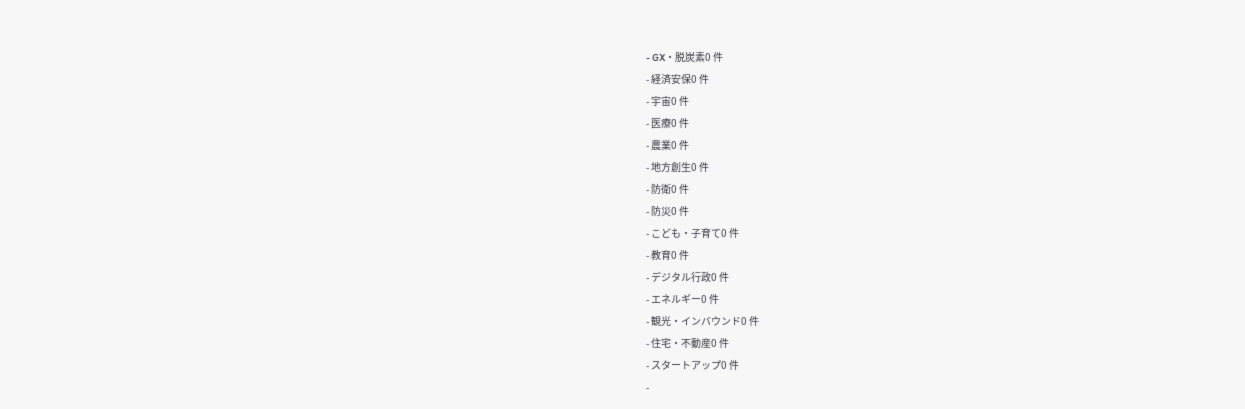- GX・脱炭素0 件
- 経済安保0 件
- 宇宙0 件
- 医療0 件
- 農業0 件
- 地方創生0 件
- 防衛0 件
- 防災0 件
- こども・子育て0 件
- 教育0 件
- デジタル行政0 件
- エネルギー0 件
- 観光・インバウンド0 件
- 住宅・不動産0 件
- スタートアップ0 件
-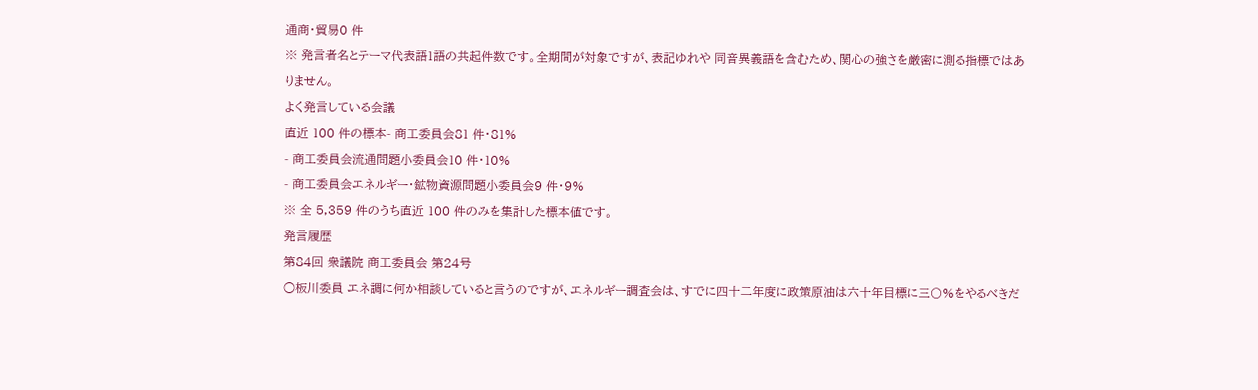通商・貿易0 件
※ 発言者名とテーマ代表語1語の共起件数です。全期間が対象ですが、表記ゆれや 同音異義語を含むため、関心の強さを厳密に測る指標ではありません。
よく発言している会議
直近 100 件の標本- 商工委員会81 件・81%
- 商工委員会流通問題小委員会10 件・10%
- 商工委員会エネルギー・鉱物資源問題小委員会9 件・9%
※ 全 5,359 件のうち直近 100 件のみを集計した標本値です。
発言履歴
第84回 衆議院 商工委員会 第24号
○板川委員 エネ調に何か相談していると言うのですが、エネルギー調査会は、すでに四十二年度に政策原油は六十年目標に三〇%をやるべきだ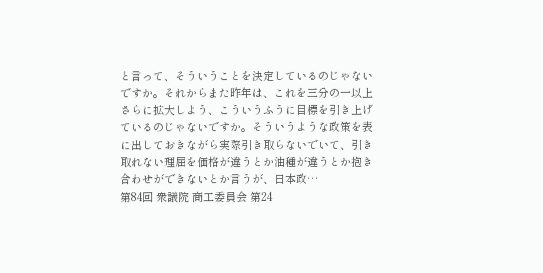と言って、そういうことを決定しているのじゃないですか。それからまた昨年は、これを三分の一以上さらに拡大しよう、こういうふうに目標を引き上げているのじゃないですか。そういうような政策を表に出しておきながら実際引き取らないでいて、引き取れない理屈を価格が違うとか油種が違うとか抱き合わせができないとか言うが、日本政…
第84回 衆議院 商工委員会 第24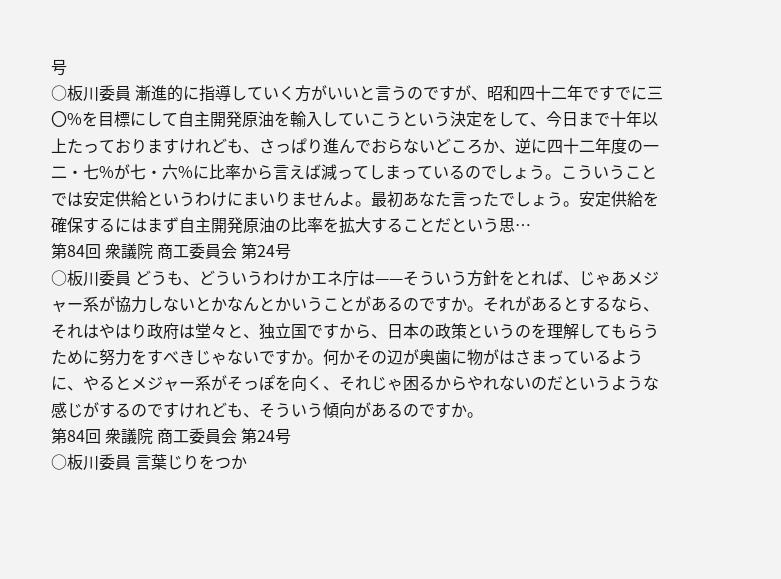号
○板川委員 漸進的に指導していく方がいいと言うのですが、昭和四十二年ですでに三〇%を目標にして自主開発原油を輸入していこうという決定をして、今日まで十年以上たっておりますけれども、さっぱり進んでおらないどころか、逆に四十二年度の一二・七%が七・六%に比率から言えば減ってしまっているのでしょう。こういうことでは安定供給というわけにまいりませんよ。最初あなた言ったでしょう。安定供給を確保するにはまず自主開発原油の比率を拡大することだという思…
第84回 衆議院 商工委員会 第24号
○板川委員 どうも、どういうわけかエネ庁は——そういう方針をとれば、じゃあメジャー系が協力しないとかなんとかいうことがあるのですか。それがあるとするなら、それはやはり政府は堂々と、独立国ですから、日本の政策というのを理解してもらうために努力をすべきじゃないですか。何かその辺が奥歯に物がはさまっているように、やるとメジャー系がそっぽを向く、それじゃ困るからやれないのだというような感じがするのですけれども、そういう傾向があるのですか。
第84回 衆議院 商工委員会 第24号
○板川委員 言葉じりをつか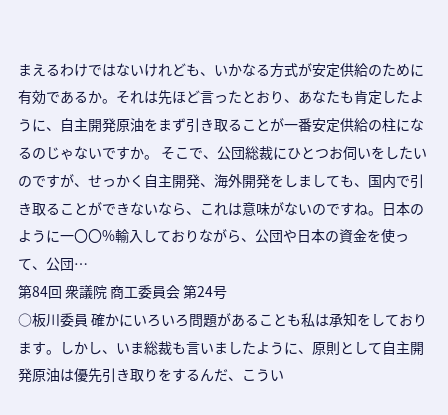まえるわけではないけれども、いかなる方式が安定供給のために有効であるか。それは先ほど言ったとおり、あなたも肯定したように、自主開発原油をまず引き取ることが一番安定供給の柱になるのじゃないですか。 そこで、公団総裁にひとつお伺いをしたいのですが、せっかく自主開発、海外開発をしましても、国内で引き取ることができないなら、これは意味がないのですね。日本のように一〇〇%輸入しておりながら、公団や日本の資金を使って、公団…
第84回 衆議院 商工委員会 第24号
○板川委員 確かにいろいろ問題があることも私は承知をしております。しかし、いま総裁も言いましたように、原則として自主開発原油は優先引き取りをするんだ、こうい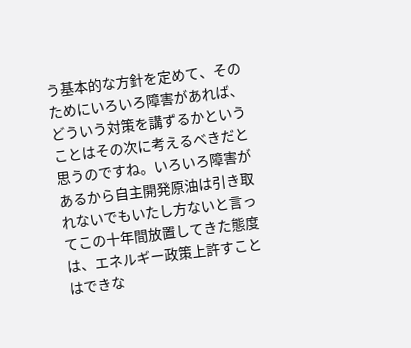う基本的な方針を定めて、そのためにいろいろ障害があれば、どういう対策を講ずるかということはその次に考えるべきだと思うのですね。いろいろ障害があるから自主開発原油は引き取れないでもいたし方ないと言ってこの十年間放置してきた態度は、エネルギー政策上許すことはできな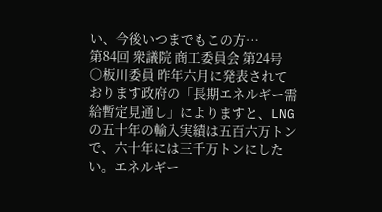い、今後いつまでもこの方…
第84回 衆議院 商工委員会 第24号
○板川委員 昨年六月に発表されております政府の「長期エネルギー需給暫定見通し」によりますと、LNGの五十年の輸入実績は五百六万トンで、六十年には三千万トンにしたい。エネルギー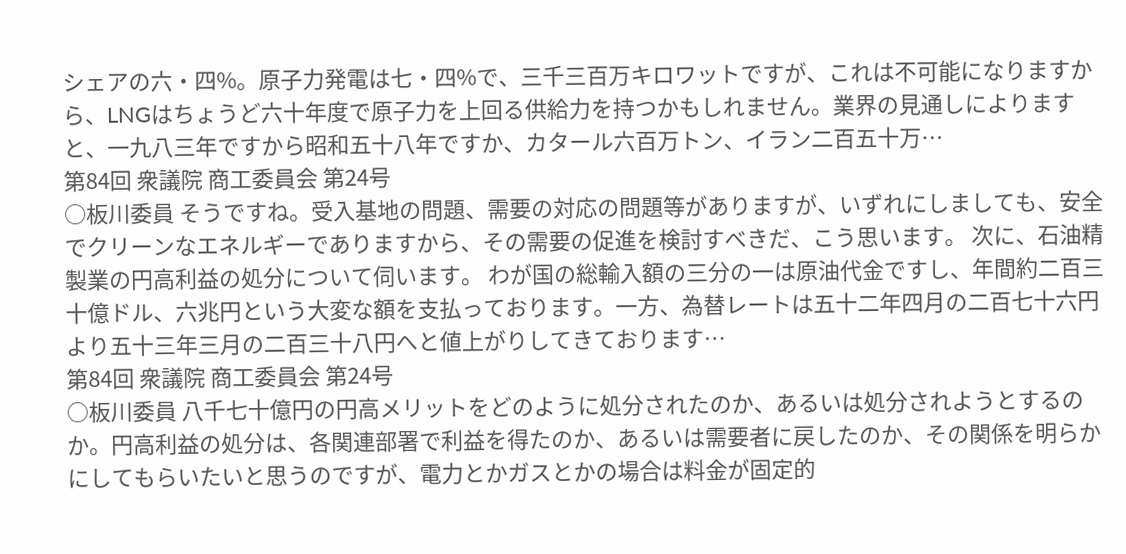シェアの六・四%。原子力発電は七・四%で、三千三百万キロワットですが、これは不可能になりますから、LNGはちょうど六十年度で原子力を上回る供給力を持つかもしれません。業界の見通しによりますと、一九八三年ですから昭和五十八年ですか、カタール六百万トン、イラン二百五十万…
第84回 衆議院 商工委員会 第24号
○板川委員 そうですね。受入基地の問題、需要の対応の問題等がありますが、いずれにしましても、安全でクリーンなエネルギーでありますから、その需要の促進を検討すべきだ、こう思います。 次に、石油精製業の円高利益の処分について伺います。 わが国の総輸入額の三分の一は原油代金ですし、年間約二百三十億ドル、六兆円という大変な額を支払っております。一方、為替レートは五十二年四月の二百七十六円より五十三年三月の二百三十八円へと値上がりしてきております…
第84回 衆議院 商工委員会 第24号
○板川委員 八千七十億円の円高メリットをどのように処分されたのか、あるいは処分されようとするのか。円高利益の処分は、各関連部署で利益を得たのか、あるいは需要者に戻したのか、その関係を明らかにしてもらいたいと思うのですが、電力とかガスとかの場合は料金が固定的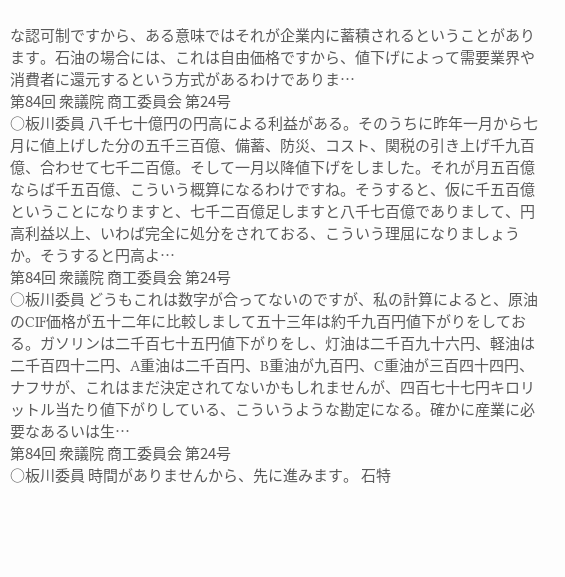な認可制ですから、ある意味ではそれが企業内に蓄積されるということがあります。石油の場合には、これは自由価格ですから、値下げによって需要業界や消費者に還元するという方式があるわけでありま…
第84回 衆議院 商工委員会 第24号
○板川委員 八千七十億円の円高による利益がある。そのうちに昨年一月から七月に値上げした分の五千三百億、備蓄、防災、コスト、関税の引き上げ千九百億、合わせて七千二百億。そして一月以降値下げをしました。それが月五百億ならば千五百億、こういう概算になるわけですね。そうすると、仮に千五百億ということになりますと、七千二百億足しますと八千七百億でありまして、円高利益以上、いわば完全に処分をされておる、こういう理屈になりましょうか。そうすると円高よ…
第84回 衆議院 商工委員会 第24号
○板川委員 どうもこれは数字が合ってないのですが、私の計算によると、原油のCIF価格が五十二年に比較しまして五十三年は約千九百円値下がりをしておる。ガソリンは二千百七十五円値下がりをし、灯油は二千百九十六円、軽油は二千百四十二円、A重油は二千百円、B重油が九百円、C重油が三百四十四円、ナフサが、これはまだ決定されてないかもしれませんが、四百七十七円キロリットル当たり値下がりしている、こういうような勘定になる。確かに産業に必要なあるいは生…
第84回 衆議院 商工委員会 第24号
○板川委員 時間がありませんから、先に進みます。 石特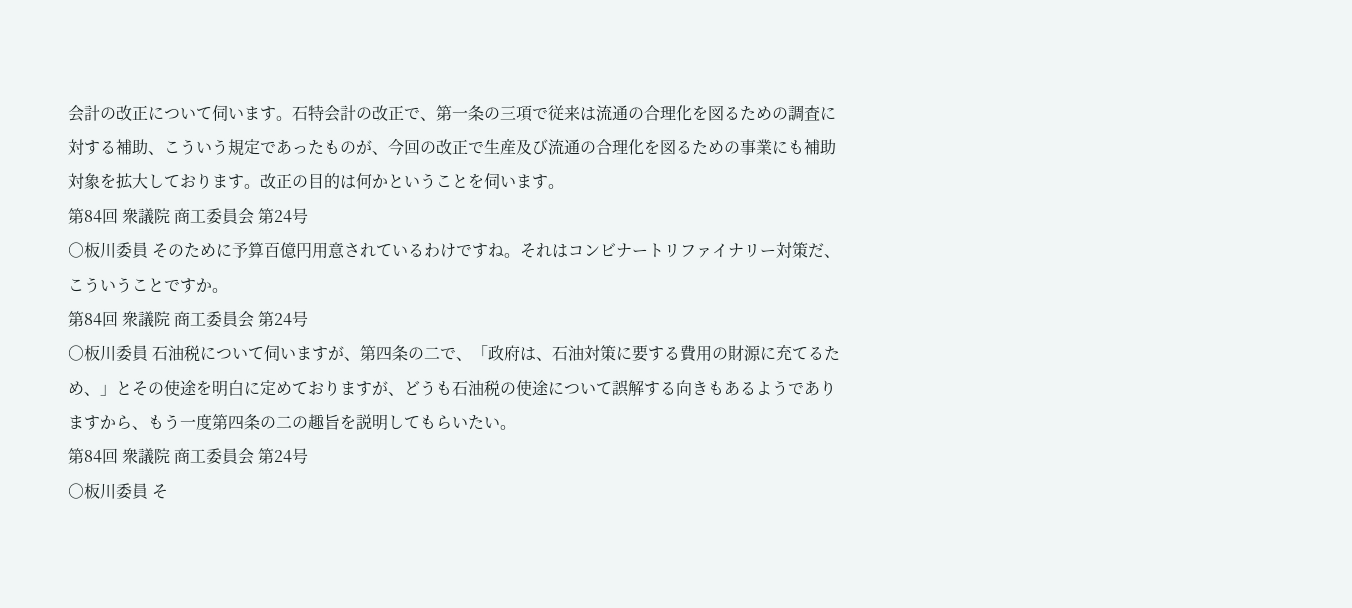会計の改正について伺います。石特会計の改正で、第一条の三項で従来は流通の合理化を図るための調査に対する補助、こういう規定であったものが、今回の改正で生産及び流通の合理化を図るための事業にも補助対象を拡大しております。改正の目的は何かということを伺います。
第84回 衆議院 商工委員会 第24号
○板川委員 そのために予算百億円用意されているわけですね。それはコンビナートリファイナリー対策だ、こういうことですか。
第84回 衆議院 商工委員会 第24号
○板川委員 石油税について伺いますが、第四条の二で、「政府は、石油対策に要する費用の財源に充てるため、」とその使途を明白に定めておりますが、どうも石油税の使途について誤解する向きもあるようでありますから、もう一度第四条の二の趣旨を説明してもらいたい。
第84回 衆議院 商工委員会 第24号
○板川委員 そ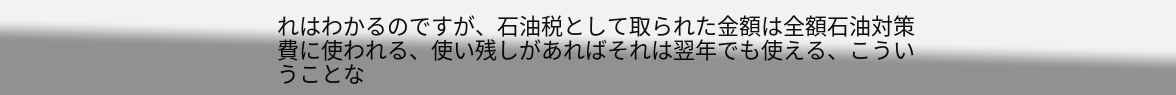れはわかるのですが、石油税として取られた金額は全額石油対策費に使われる、使い残しがあればそれは翌年でも使える、こういうことな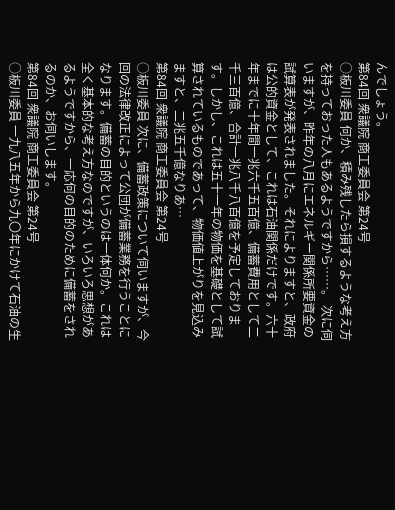んでしょう。
第84回 衆議院 商工委員会 第24号
○板川委員 何か、積み残したら損するような考え方を持っておった人もあるようですから……。 次に伺いますが、昨年の八月にエネルギー関係所要資金の試算表が発表されました。それによりますと、政府は公的資金として、これは石油関係だけです。六十年までに十年間一兆六千五百億、備蓄費用として二千三百億、合計一兆八千八百億を予定しております。しかし、これは五十一年の物価を基礎として試算されているものであって、物価値上がりを見込みますと、二兆五千億なりあ…
第84回 衆議院 商工委員会 第24号
○板川委員 次に、備蓄政策について伺いますが、今回の法律改正によって公団が備蓄業務を行うことになります。備蓄の目的というのは一体何か。これは全く基本的な考え方なのですが、いろいろ思想があるようですから、一応何の目的のために備蓄をされるのか、お伺いします。
第84回 衆議院 商工委員会 第24号
○板川委員 一九八五年から九〇年にかけて石油の生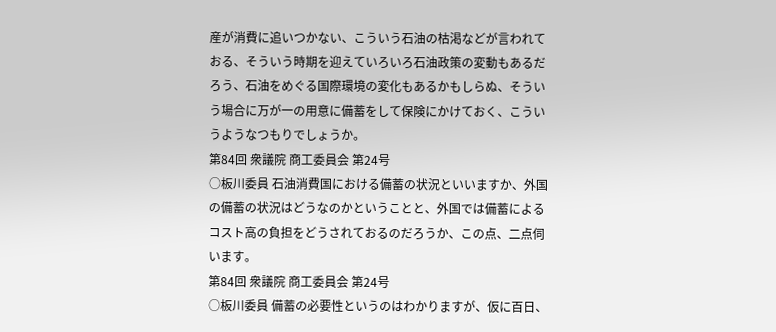産が消費に追いつかない、こういう石油の枯渇などが言われておる、そういう時期を迎えていろいろ石油政策の変動もあるだろう、石油をめぐる国際環境の変化もあるかもしらぬ、そういう場合に万が一の用意に備蓄をして保険にかけておく、こういうようなつもりでしょうか。
第84回 衆議院 商工委員会 第24号
○板川委員 石油消費国における備蓄の状況といいますか、外国の備蓄の状況はどうなのかということと、外国では備蓄によるコスト高の負担をどうされておるのだろうか、この点、二点伺います。
第84回 衆議院 商工委員会 第24号
○板川委員 備蓄の必要性というのはわかりますが、仮に百日、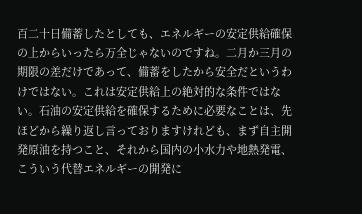百二十日備蓄したとしても、エネルギーの安定供給確保の上からいったら万全じゃないのですね。二月か三月の期限の差だけであって、備蓄をしたから安全だというわけではない。これは安定供給上の絶対的な条件ではない。石油の安定供給を確保するために必要なことは、先ほどから繰り返し言っておりますけれども、まず自主開発原油を持つこと、それから国内の小水力や地熱発電、こういう代替エネルギーの開発に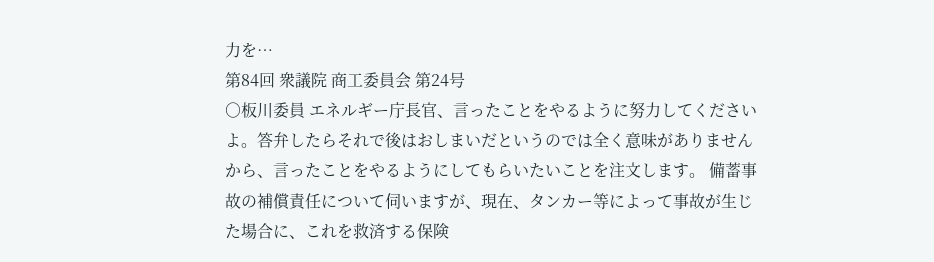力を…
第84回 衆議院 商工委員会 第24号
○板川委員 エネルギー庁長官、言ったことをやるように努力してくださいよ。答弁したらそれで後はおしまいだというのでは全く意味がありませんから、言ったことをやるようにしてもらいたいことを注文します。 備蓄事故の補償責任について伺いますが、現在、タンカー等によって事故が生じた場合に、これを救済する保険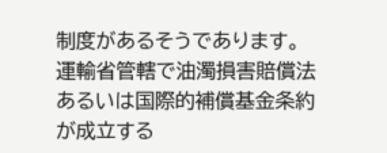制度があるそうであります。運輸省管轄で油濁損害賠償法あるいは国際的補償基金条約が成立する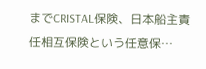までCRISTAL保険、日本船主責任相互保険という任意保…